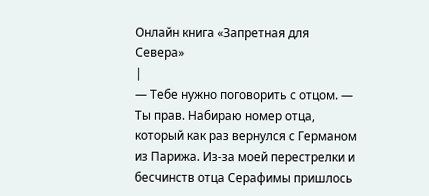Онлайн книга «Запретная для Севера»
|
— Тебе нужно поговорить с отцом. — Ты прав. Набираю номер отца, который как раз вернулся с Германом из Парижа. Из-за моей перестрелки и бесчинств отца Серафимы пришлось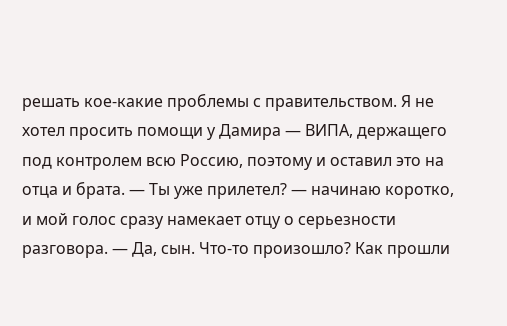решать кое-какие проблемы с правительством. Я не хотел просить помощи у Дамира — ВИПА, держащего под контролем всю Россию, поэтому и оставил это на отца и брата. — Ты уже прилетел? — начинаю коротко, и мой голос сразу намекает отцу о серьезности разговора. — Да, сын. Что-то произошло? Как прошли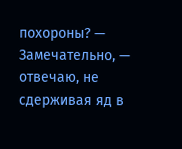похороны? — Замечательно, — отвечаю, не сдерживая яд в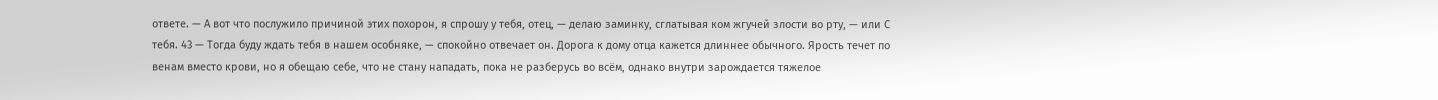ответе. — А вот что послужило причиной этих похорон, я спрошу у тебя, отец, — делаю заминку, сглатывая ком жгучей злости во рту, — или С тебя. 43 — Тогда буду ждать тебя в нашем особняке, — спокойно отвечает он. Дорога к дому отца кажется длиннее обычного. Ярость течет по венам вместо крови, но я обещаю себе, что не стану нападать, пока не разберусь во всём, однако внутри зарождается тяжелое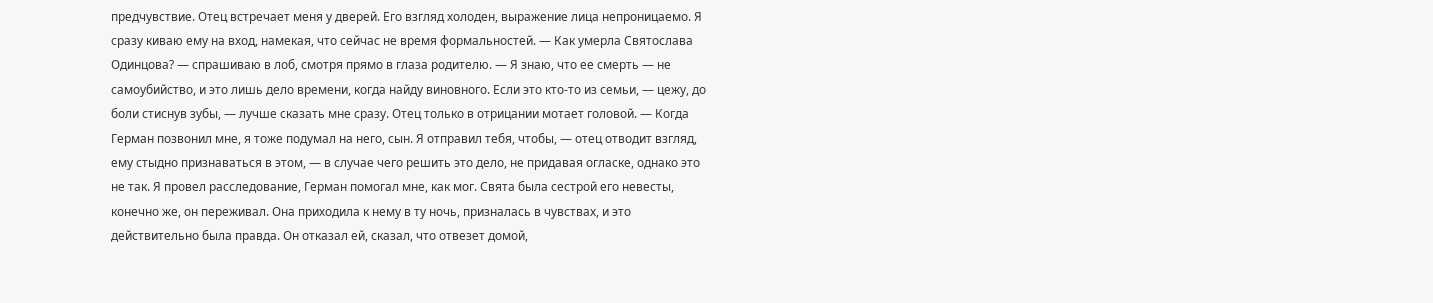предчувствие. Отец встречает меня у дверей. Его взгляд холоден, выражение лица непроницаемо. Я сразу киваю ему на вход, намекая, что сейчас не время формальностей. — Как умерла Святослава Одинцова? — спрашиваю в лоб, смотря прямо в глаза родителю. — Я знаю, что ее смерть — не самоубийство, и это лишь дело времени, когда найду виновного. Если это кто-то из семьи, — цежу, до боли стиснув зубы, — лучше сказать мне сразу. Отец только в отрицании мотает головой. — Когда Герман позвонил мне, я тоже подумал на него, сын. Я отправил тебя, чтобы, — отец отводит взгляд, ему стыдно признаваться в этом, — в случае чего решить это дело, не придавая огласке, однако это не так. Я провел расследование, Герман помогал мне, как мог. Свята была сестрой его невесты, конечно же, он переживал. Она приходила к нему в ту ночь, призналась в чувствах, и это действительно была правда. Он отказал ей, сказал, что отвезет домой,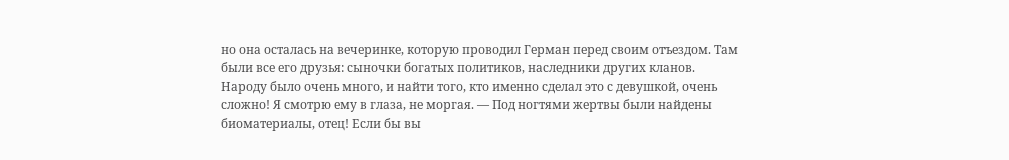но она осталась на вечеринке, которую проводил Герман перед своим отъездом. Там были все его друзья: сыночки богатых политиков, наследники других кланов. Народу было очень много, и найти того, кто именно сделал это с девушкой, очень сложно! Я смотрю ему в глаза, не моргая. — Под ногтями жертвы были найдены биоматериалы, отец! Если бы вы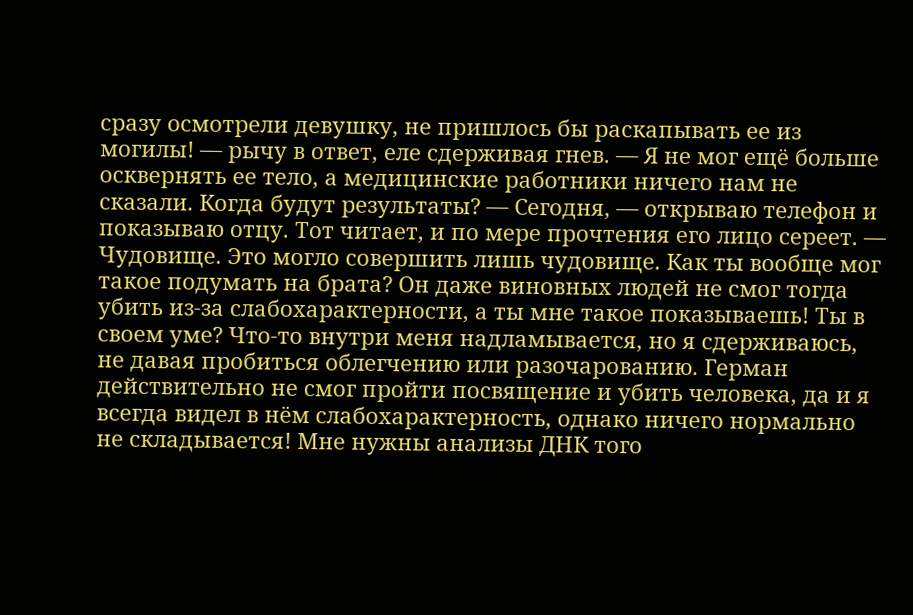сразу осмотрели девушку, не пришлось бы раскапывать ее из могилы! — рычу в ответ, еле сдерживая гнев. — Я не мог ещё больше осквернять ее тело, а медицинские работники ничего нам не сказали. Когда будут результаты? — Сегодня, — открываю телефон и показываю отцу. Тот читает, и по мере прочтения его лицо сереет. — Чудовище. Это могло совершить лишь чудовище. Как ты вообще мог такое подумать на брата? Он даже виновных людей не смог тогда убить из-за слабохарактерности, а ты мне такое показываешь! Ты в своем уме? Что-то внутри меня надламывается, но я сдерживаюсь, не давая пробиться облегчению или разочарованию. Герман действительно не смог пройти посвящение и убить человека, да и я всегда видел в нём слабохарактерность, однако ничего нормально не складывается! Мне нужны анализы ДНК того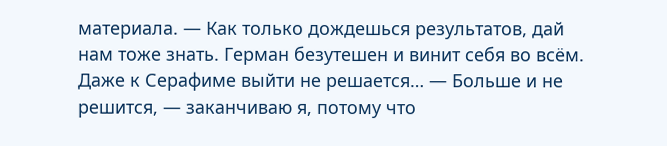материала. — Как только дождешься результатов, дай нам тоже знать. Герман безутешен и винит себя во всём. Даже к Серафиме выйти не решается… — Больше и не решится, — заканчиваю я, потому что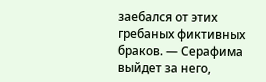заебался от этих гребаных фиктивных браков. — Серафима выйдет за него,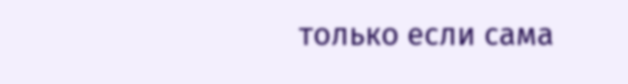только если сама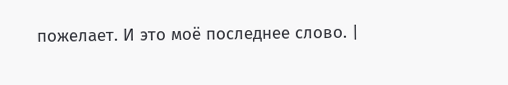пожелает. И это моё последнее слово. |